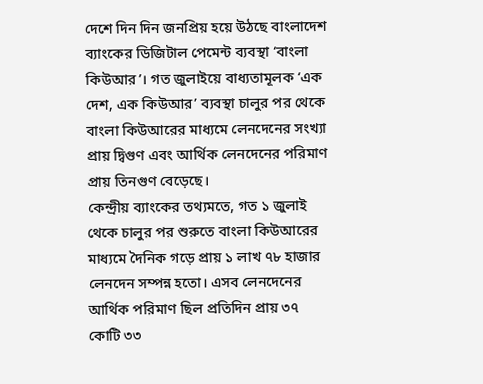দেশে দিন দিন জনপ্রিয় হয়ে উঠছে বাংলাদেশ ব্যাংকের ডিজিটাল পেমেন্ট ব্যবস্থা ‘বাংলা কিউআর’। গত জুলাইয়ে বাধ্যতামূলক ‘এক দেশ, এক কিউআর’ ব্যবস্থা চালুর পর থেকে বাংলা কিউআরের মাধ্যমে লেনদেনের সংখ্যা প্রায় দ্বিগুণ এবং আর্থিক লেনদেনের পরিমাণ প্রায় তিনগুণ বেড়েছে।
কেন্দ্রীয় ব্যাংকের তথ্যমতে, গত ১ জুলাই থেকে চালুর পর শুরুতে বাংলা কিউআরের মাধ্যমে দৈনিক গড়ে প্রায় ১ লাখ ৭৮ হাজার লেনদেন সম্পন্ন হতো। এসব লেনদেনের আর্থিক পরিমাণ ছিল প্রতিদিন প্রায় ৩৭ কোটি ৩৩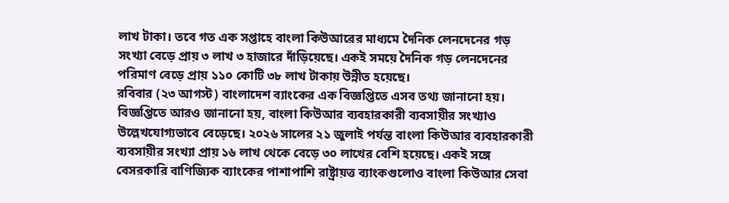লাখ টাকা। তবে গত এক সপ্তাহে বাংলা কিউআরের মাধ্যমে দৈনিক লেনদেনের গড় সংখ্যা বেড়ে প্রায় ৩ লাখ ৩ হাজারে দাঁড়িয়েছে। একই সময়ে দৈনিক গড় লেনদেনের পরিমাণ বেড়ে প্রায় ১১০ কোটি ৩৮ লাখ টাকায় উন্নীত হয়েছে।
রবিবার (২৩ আগস্ট) বাংলাদেশ ব্যাংকের এক বিজ্ঞপ্তিতে এসব তথ্য জানানো হয়।
বিজ্ঞপ্তিতে আরও জানানো হয়, বাংলা কিউআর ব্যবহারকারী ব্যবসায়ীর সংখ্যাও উল্লেখযোগ্যভাবে বেড়েছে। ২০২৬ সালের ২১ জুলাই পর্যন্ত বাংলা কিউআর ব্যবহারকারী ব্যবসায়ীর সংখ্যা প্রায় ১৬ লাখ থেকে বেড়ে ৩০ লাখের বেশি হয়েছে। একই সঙ্গে বেসরকারি বাণিজ্যিক ব্যাংকের পাশাপাশি রাষ্ট্রায়ত্ত ব্যাংকগুলোও বাংলা কিউআর সেবা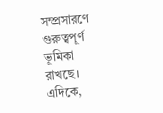সম্প্রসারণে গুরুত্বপূর্ণ ভূমিকা রাখছে।
এদিকে,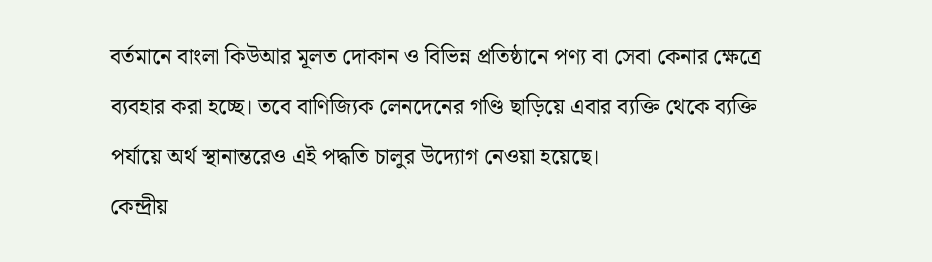বর্তমানে বাংলা কিউআর মূলত দোকান ও বিভিন্ন প্রতিষ্ঠানে পণ্য বা সেবা কেনার ক্ষেত্রে ব্যবহার করা হচ্ছে। তবে বাণিজ্যিক লেনদেনের গণ্ডি ছাড়িয়ে এবার ব্যক্তি থেকে ব্যক্তি পর্যায়ে অর্থ স্থানান্তরেও এই পদ্ধতি চালুর উদ্যোগ নেওয়া হয়েছে।
কেন্দ্রীয়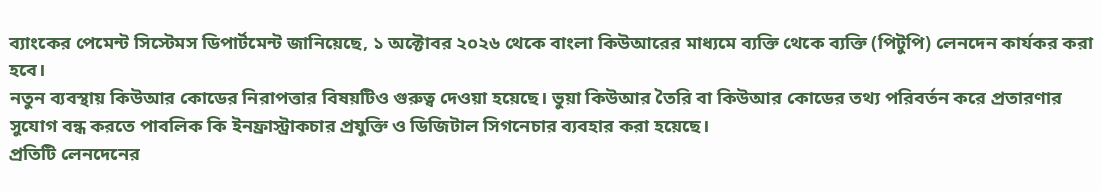ব্যাংকের পেমেন্ট সিস্টেমস ডিপার্টমেন্ট জানিয়েছে, ১ অক্টোবর ২০২৬ থেকে বাংলা কিউআরের মাধ্যমে ব্যক্তি থেকে ব্যক্তি (পিটুপি) লেনদেন কার্যকর করা হবে।
নতুন ব্যবস্থায় কিউআর কোডের নিরাপত্তার বিষয়টিও গুরুত্ব দেওয়া হয়েছে। ভুয়া কিউআর তৈরি বা কিউআর কোডের তথ্য পরিবর্তন করে প্রতারণার সুযোগ বন্ধ করতে পাবলিক কি ইনফ্রাস্ট্রাকচার প্রযুক্তি ও ডিজিটাল সিগনেচার ব্যবহার করা হয়েছে।
প্রতিটি লেনদেনের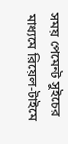সময় পেমেন্ট সুইচের মাধ্যমে রিয়েল-টাইমে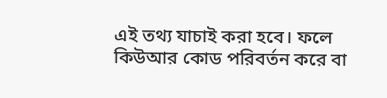এই তথ্য যাচাই করা হবে। ফলে কিউআর কোড পরিবর্তন করে বা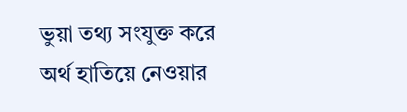ভুয়া তথ্য সংযুক্ত করে অর্থ হাতিয়ে নেওয়ার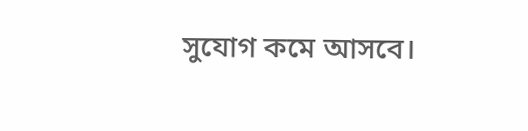সুযোগ কমে আসবে।